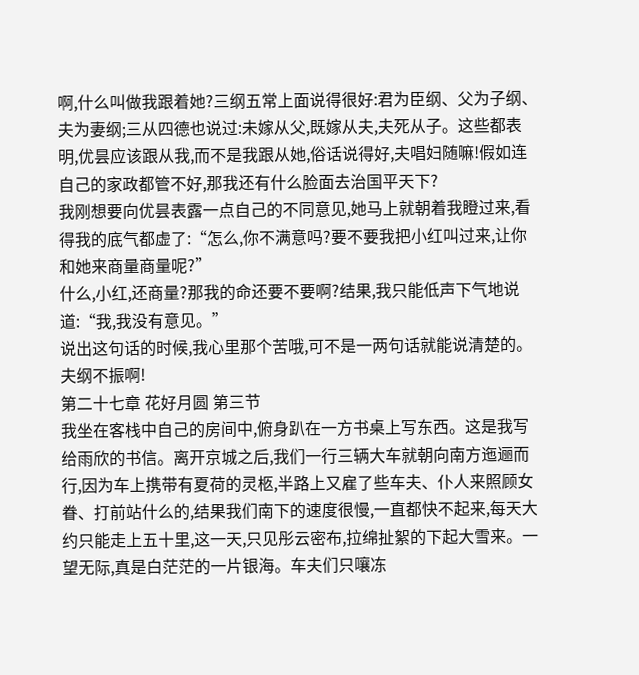啊,什么叫做我跟着她?三纲五常上面说得很好:君为臣纲、父为子纲、夫为妻纲;三从四德也说过:未嫁从父,既嫁从夫,夫死从子。这些都表明,优昙应该跟从我,而不是我跟从她,俗话说得好,夫唱妇随嘛!假如连自己的家政都管不好,那我还有什么脸面去治国平天下?
我刚想要向优昙表露一点自己的不同意见,她马上就朝着我瞪过来,看得我的底气都虚了:“怎么,你不满意吗?要不要我把小红叫过来,让你和她来商量商量呢?”
什么,小红,还商量?那我的命还要不要啊?结果,我只能低声下气地说道:“我,我没有意见。”
说出这句话的时候,我心里那个苦哦,可不是一两句话就能说清楚的。夫纲不振啊!
第二十七章 花好月圆 第三节
我坐在客栈中自己的房间中,俯身趴在一方书桌上写东西。这是我写给雨欣的书信。离开京城之后,我们一行三辆大车就朝向南方迤逦而行,因为车上携带有夏荷的灵柩,半路上又雇了些车夫、仆人来照顾女眷、打前站什么的,结果我们南下的速度很慢,一直都快不起来,每天大约只能走上五十里,这一天,只见彤云密布,拉绵扯絮的下起大雪来。一望无际,真是白茫茫的一片银海。车夫们只嚷冻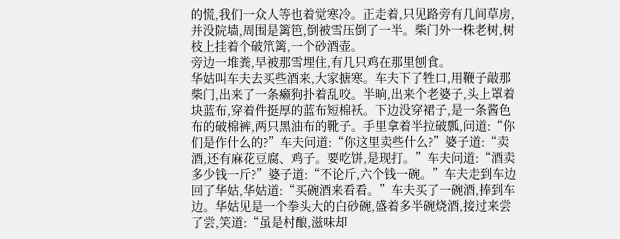的慌,我们一众人等也着觉寒冷。正走着,只见路旁有几间草房,并没院墙,周围是篱笆,倒被雪压倒了一半。柴门外一株老树,树枝上挂着个破笊篱,一个砂酒壶。
旁边一堆粪,早被那雪埋住,有几只鸡在那里刨食。
华姑叫车夫去买些酒来,大家搪寒。车夫下了牲口,用鞭子敲那柴门,出来了一条癞狗扑着乱咬。半晌,出来个老婆子,头上罩着块蓝布,穿着件挺厚的蓝布短棉袄。下边没穿裙子,是一条酱色布的破棉裤,两只黑油布的靴子。手里拿着半拉破瓢,问道:“你们是作什么的?”车夫问道:“你这里卖些什么?”婆子道:“卖酒,还有麻花豆腐、鸡子。要吃饼,是现打。”车夫问道:“酒卖多少钱一斤?”婆子道:“不论斤,六个钱一碗。”车夫走到车边回了华姑,华姑道:“买碗酒来看看。”车夫买了一碗酒,捧到车边。华姑见是一个拳头大的白砂碗,盛着多半碗烧酒,接过来尝了尝,笑道:“虽是村酿,滋味却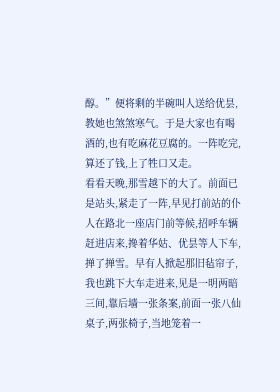醇。”便将剩的半碗叫人送给优昙,教她也煞煞寒气。于是大家也有喝酒的,也有吃麻花豆腐的。一阵吃完,算还了钱,上了牲口又走。
看看天晚,那雪越下的大了。前面已是站头,紧走了一阵,早见打前站的仆人在路北一座店门前等候,招呼车辆赶进店来,搀着华姑、优昙等人下车,掸了掸雪。早有人掀起那旧毡帘子,我也跳下大车走进来,见是一明两暗三间,靠后墙一张条案,前面一张八仙桌子,两张椅子,当地笼着一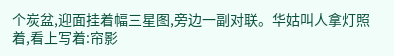个炭盆,迎面挂着幅三星图,旁边一副对联。华姑叫人拿灯照着,看上写着:帘影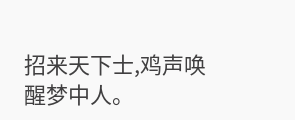招来天下士,鸡声唤醒梦中人。